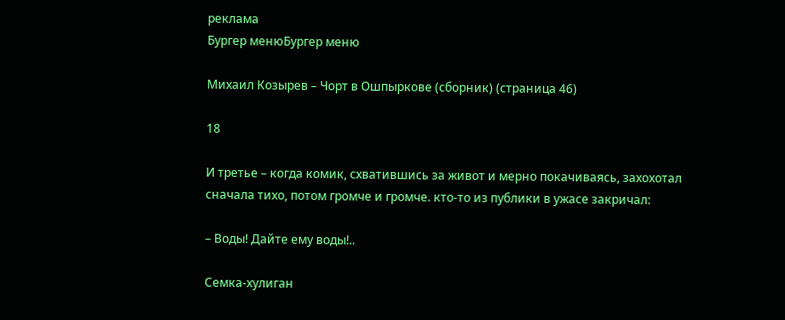реклама
Бургер менюБургер меню

Михаил Козырев – Чорт в Ошпыркове (сборник) (страница 46)

18

И третье – когда комик, схватившись за живот и мерно покачиваясь, захохотал сначала тихо, потом громче и громче. кто-то из публики в ужасе закричал:

– Воды! Дайте ему воды!..

Семка-хулиган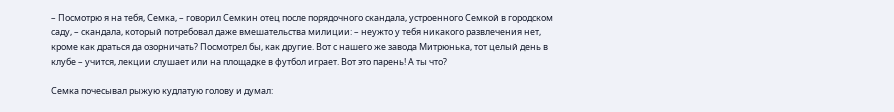– Посмотрю я на тебя, Семка, – говорил Семкин отец после порядочного скандала, устроенного Семкой в городском саду, – скандала, который потребовал даже вмешательства милиции: – неужто у тебя никакого развлечения нет, кроме как драться да озорничать? Посмотрел бы, как другие. Вот с нашего же завода Митрюнька, тот целый день в клубе – учится, лекции слушает или на площадке в футбол играет. Вот это парень! А ты что?

Семка почесывал рыжую кудлатую голову и думал: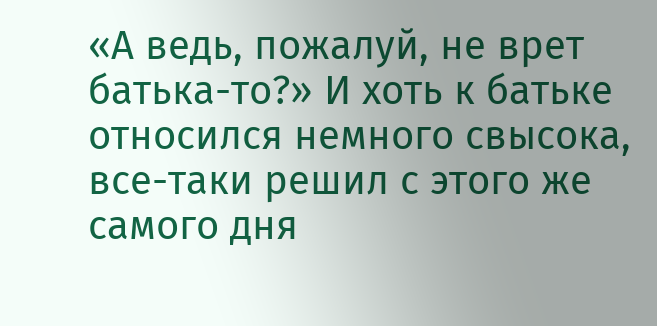«А ведь, пожалуй, не врет батька-то?» И хоть к батьке относился немного свысока, все-таки решил с этого же самого дня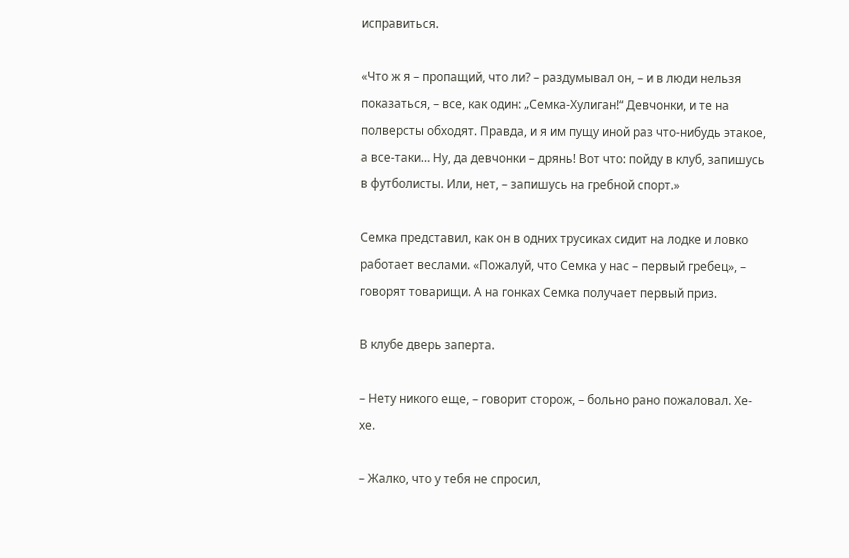исправиться.

«Что ж я – пропащий, что ли? – раздумывал он, – и в люди нельзя показаться, – все, как один: „Семка-Хулиган!“ Девчонки, и те на полверсты обходят. Правда, и я им пущу иной раз что-нибудь этакое, а все-таки… Ну, да девчонки – дрянь! Вот что: пойду в клуб, запишусь в футболисты. Или, нет, – запишусь на гребной спорт.»

Семка представил, как он в одних трусиках сидит на лодке и ловко работает веслами. «Пожалуй, что Семка у нас – первый гребец», – говорят товарищи. А на гонках Семка получает первый приз.

В клубе дверь заперта.

– Нету никого еще, – говорит сторож, – больно рано пожаловал. Хе-хе.

– Жалко, что у тебя не спросил,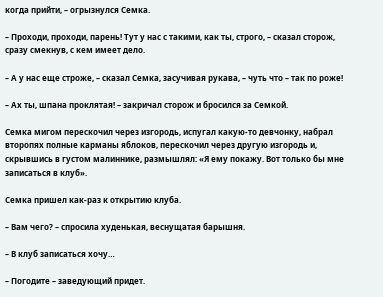когда прийти, – огрызнулся Семка.

– Проходи, проходи, парень! Тут у нас с такими, как ты, строго, – сказал сторож, сразу смекнув, с кем имеет дело.

– А у нас еще строже, – сказал Семка, засучивая рукава, – чуть что – так по роже!

– Ах ты, шпана проклятая! – закричал сторож и бросился за Семкой.

Семка мигом перескочил через изгородь, испугал какую-то девчонку, набрал второпях полные карманы яблоков, перескочил через другую изгородь и, скрывшись в густом малиннике, размышлял: «Я ему покажу. Вот только бы мне записаться в клуб».

Семка пришел как-раз к открытию клуба.

– Вам чего? – спросила худенькая, веснущатая барышня.

– В клуб записаться хочу…

– Погодите – заведующий придет.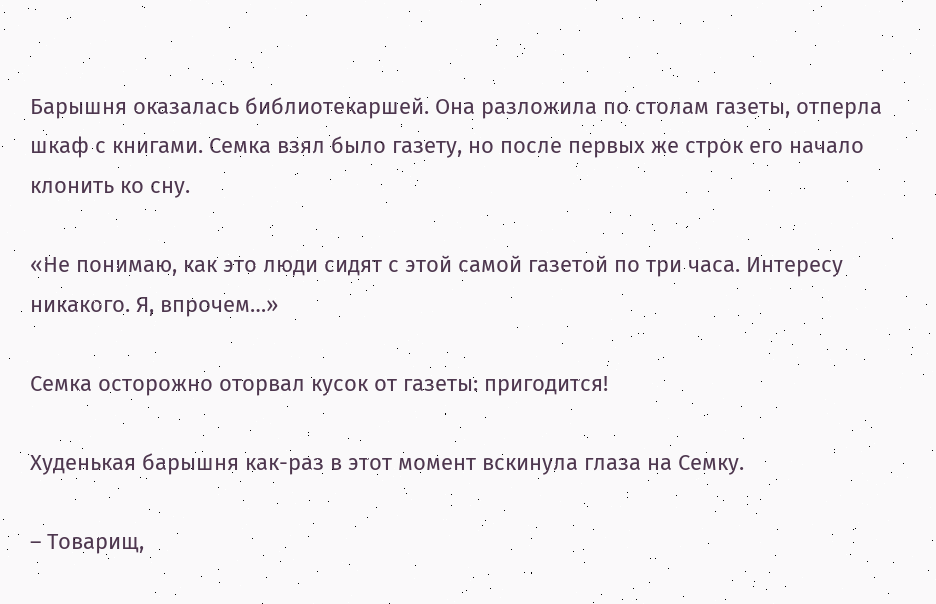Барышня оказалась библиотекаршей. Она разложила по столам газеты, отперла шкаф с книгами. Семка взял было газету, но после первых же строк его начало клонить ко сну.

«Не понимаю, как это люди сидят с этой самой газетой по три часа. Интересу никакого. Я, впрочем…»

Семка осторожно оторвал кусок от газеты: пригодится!

Худенькая барышня как-раз в этот момент вскинула глаза на Семку.

– Товарищ,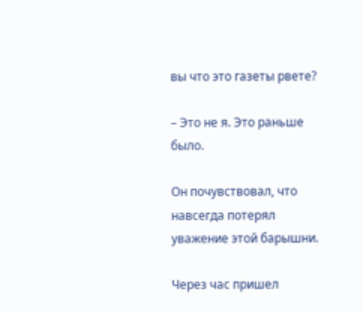вы что это газеты рвете?

– Это не я. Это раньше было.

Он почувствовал, что навсегда потерял уважение этой барышни.

Через час пришел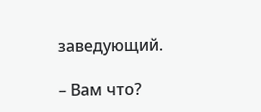заведующий.

– Вам что?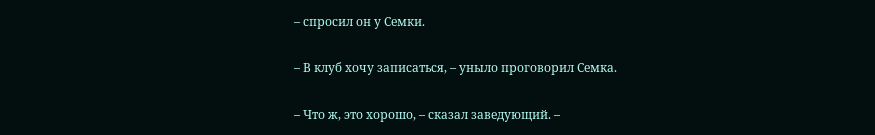– спросил он у Семки.

– В клуб хочу записаться, – уныло проговорил Семка.

– Что ж, это хорошо, – сказал заведующий. –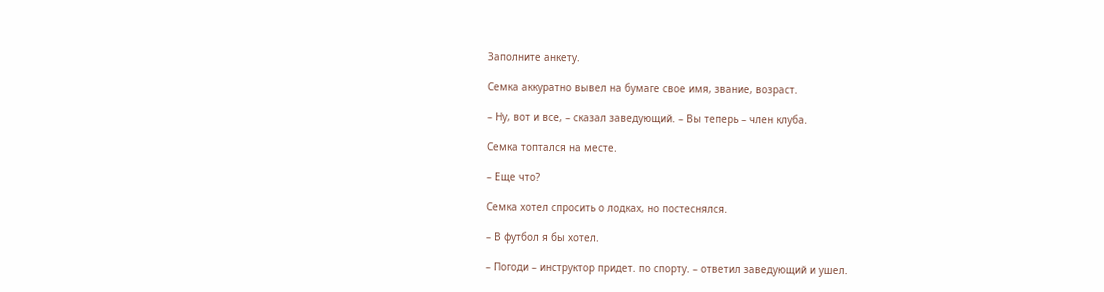Заполните анкету.

Семка аккуратно вывел на бумаге свое имя, звание, возраст.

– Ну, вот и все, – сказал заведующий. – Вы теперь – член клуба.

Семка топтался на месте.

– Еще что?

Семка хотел спросить о лодках, но постеснялся.

– В футбол я бы хотел.

– Погоди – инструктор придет. по спорту. – ответил заведующий и ушел.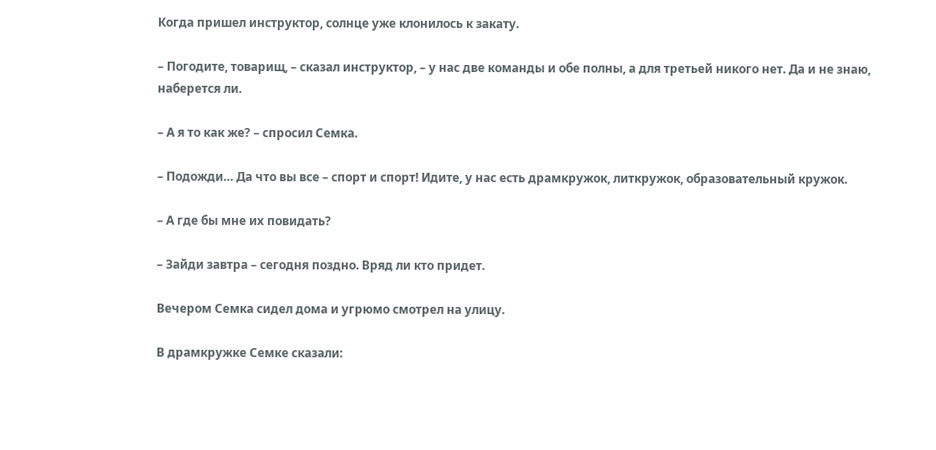Когда пришел инструктор, солнце уже клонилось к закату.

– Погодите, товарищ, – сказал инструктор, – у нас две команды и обе полны, а для третьей никого нет. Да и не знаю, наберется ли.

– А я то как же? – спросил Семка.

– Подожди… Да что вы все – спорт и спорт! Идите, у нас есть драмкружок, литкружок, образовательный кружок.

– А где бы мне их повидать?

– Зайди завтра – сегодня поздно. Вряд ли кто придет.

Вечером Семка сидел дома и угрюмо смотрел на улицу.

В драмкружке Семке сказали: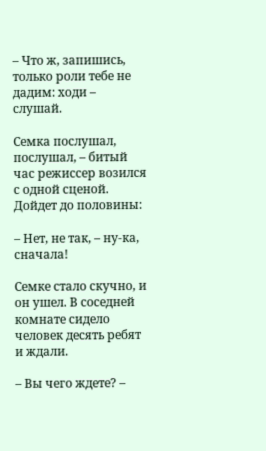– Что ж, запишись, только роли тебе не дадим: ходи – слушай.

Семка послушал, послушал, – битый час режиссер возился с одной сценой. Дойдет до половины:

– Нет, не так, – ну-ка, сначала!

Семке стало скучно, и он ушел. В соседней комнате сидело человек десять ребят и ждали.

– Вы чего ждете? –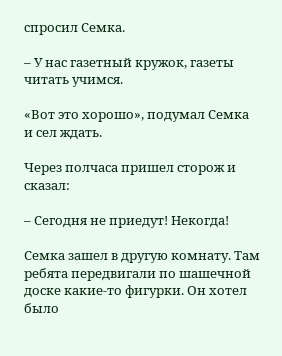спросил Семка.

– У нас газетный кружок, газеты читать учимся.

«Вот это хорошо», подумал Семка и сел ждать.

Через полчаса пришел сторож и сказал:

– Сегодня не приедут! Некогда!

Семка зашел в другую комнату. Там ребята передвигали по шашечной доске какие-то фигурки. Он хотел было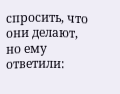спросить, что они делают, но ему ответили: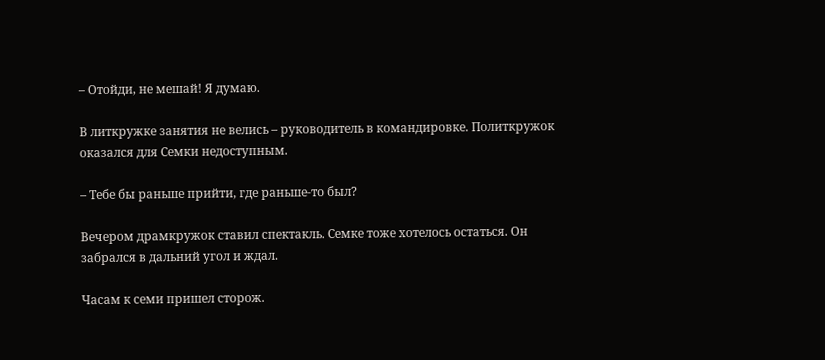– Отойди, не мешай! Я думаю.

В литкружке занятия не велись – руководитель в командировке. Политкружок оказался для Семки недоступным.

– Тебе бы раньше прийти, где раньше-то был?

Вечером драмкружок ставил спектакль. Семке тоже хотелось остаться. Он забрался в дальний угол и ждал.

Часам к семи пришел сторож.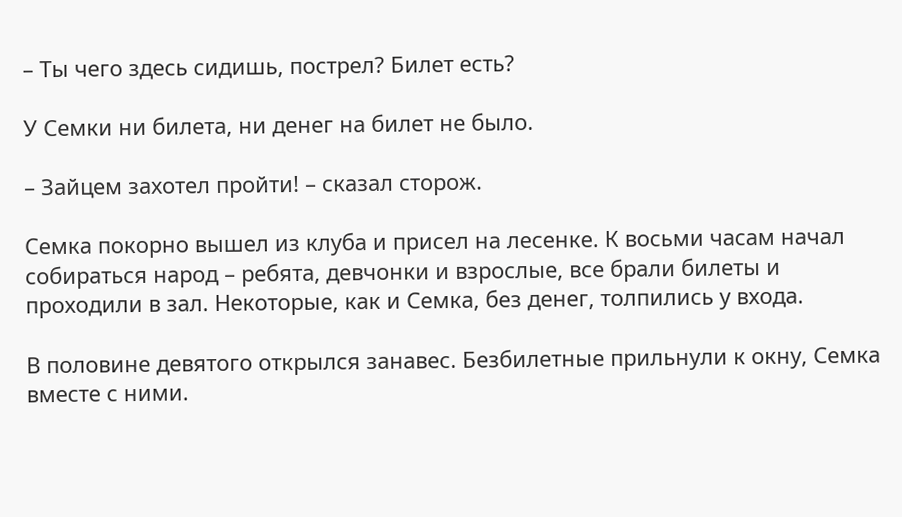– Ты чего здесь сидишь, пострел? Билет есть?

У Семки ни билета, ни денег на билет не было.

– Зайцем захотел пройти! – сказал сторож.

Семка покорно вышел из клуба и присел на лесенке. К восьми часам начал собираться народ – ребята, девчонки и взрослые, все брали билеты и проходили в зал. Некоторые, как и Семка, без денег, толпились у входа.

В половине девятого открылся занавес. Безбилетные прильнули к окну, Семка вместе с ними.